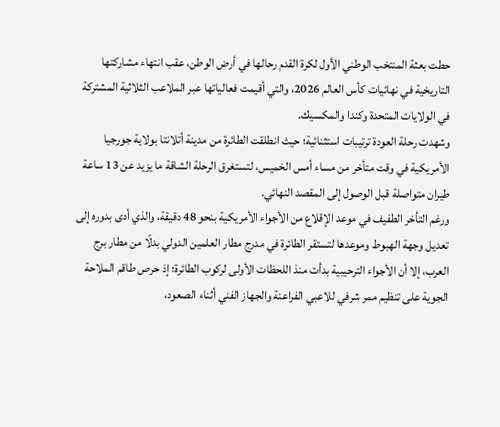حطت بعثة المنتخب الوطني الأول لكرة القدم رحالها في أرض الوطن، عقب انتهاء مشاركتها التاريخية في نهائيات كأس العالم 2026، والتي أقيمت فعالياتها عبر الملاعب الثلاثية المشتركة في الولايات المتحدة وكندا والمكسيك.
وشهدت رحلة العودة ترتيبات استثنائية؛ حيث انطلقت الطائرة من مدينة أتلانتا بولاية جورجيا الأمريكية في وقت متأخر من مساء أمس الخميس، لتستغرق الرحلة الشاقة ما يزيد عن 13 ساعة طيران متواصلة قبل الوصول إلى المقصد النهائي.
ورغم التأخر الطفيف في موعد الإقلاع من الأجواء الأمريكية بنحو 48 دقيقة، والذي أدى بدوره إلى تعديل وجهة الهبوط وموعدها لتستقر الطائرة في مدرج مطار العلمين الدولي بدلًا من مطار برج العرب، إلا أن الأجواء الترحيبية بدأت منذ اللحظات الأولى لركوب الطائرة؛ إذ حرص طاقم الملاحة الجوية على تنظيم ممر شرفي للاعبي الفراعنة والجهاز الفني أثناء الصعود،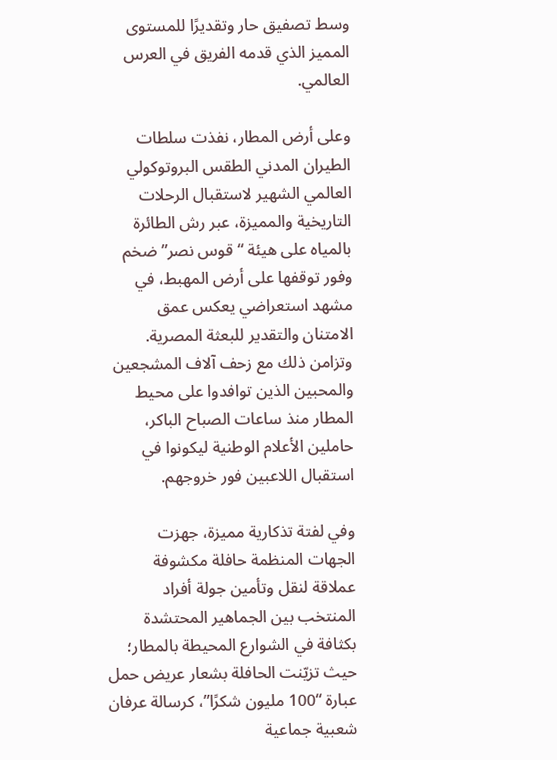وسط تصفيق حار وتقديرًا للمستوى المميز الذي قدمه الفريق في العرس العالمي.

وعلى أرض المطار، نفذت سلطات الطيران المدني الطقس البروتوكولي العالمي الشهير لاستقبال الرحلات التاريخية والمميزة، عبر رش الطائرة بالمياه على هيئة “قوس نصر” ضخم وفور توقفها على أرض المهبط، في مشهد استعراضي يعكس عمق الامتنان والتقدير للبعثة المصرية.
وتزامن ذلك مع زحف آلاف المشجعين والمحبين الذين توافدوا على محيط المطار منذ ساعات الصباح الباكر، حاملين الأعلام الوطنية ليكونوا في استقبال اللاعبين فور خروجهم.

وفي لفتة تذكارية مميزة، جهزت الجهات المنظمة حافلة مكشوفة عملاقة لنقل وتأمين جولة أفراد المنتخب بين الجماهير المحتشدة بكثافة في الشوارع المحيطة بالمطار؛ حيث تزيّنت الحافلة بشعار عريض حمل عبارة “100 مليون شكرًا”، كرسالة عرفان شعبية جماعية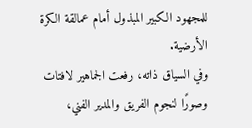للمجهود الكبير المبذول أمام عمالقة الكرة الأرضية.
وفي السياق ذاته، رفعت الجماهير لافتات وصورًا لنجوم الفريق والمدير الفني،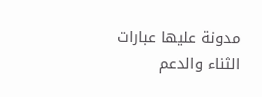مدونة عليها عبارات الثناء والدعم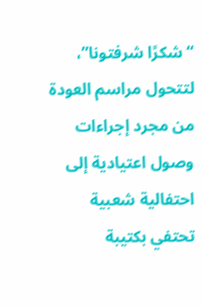“شكرًا شرفتونا”، لتتحول مراسم العودة من مجرد إجراءات وصول اعتيادية إلى احتفالية شعبية تحتفي بكتيبة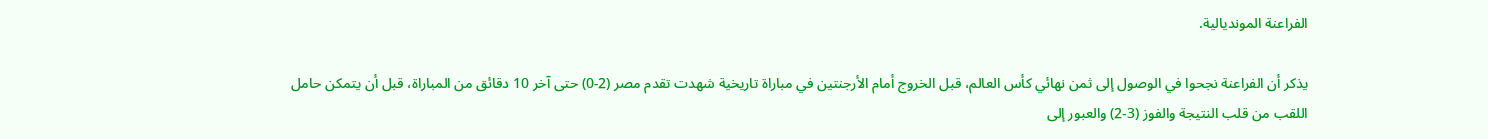الفراعنة المونديالية.

يذكر أن الفراعنة نجحوا في الوصول إلى ثمن نهائي كأس العالم، قبل الخروج أمام الأرجنتين في مباراة تاريخية شهدت تقدم مصر (2-0) حتى آخر 10 دقائق من المباراة، قبل أن يتمكن حامل اللقب من قلب النتيجة والفوز (3-2) والعبور إلى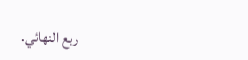ربع النهائي.